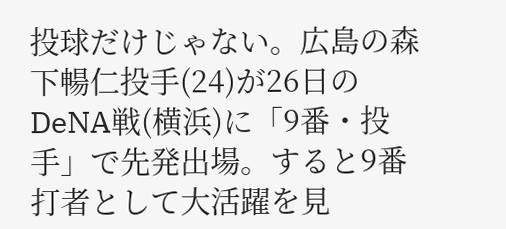投球だけじゃない。広島の森下暢仁投手(24)が26日のDeNA戦(横浜)に「9番・投手」で先発出場。すると9番打者として大活躍を見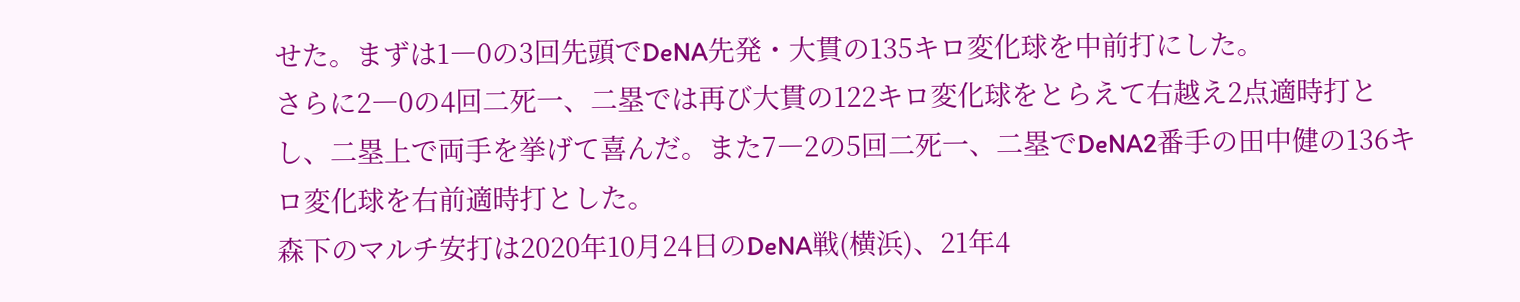せた。まずは1―0の3回先頭でDeNA先発・大貫の135キロ変化球を中前打にした。
さらに2―0の4回二死一、二塁では再び大貫の122キロ変化球をとらえて右越え2点適時打とし、二塁上で両手を挙げて喜んだ。また7―2の5回二死一、二塁でDeNA2番手の田中健の136キロ変化球を右前適時打とした。
森下のマルチ安打は2020年10月24日のDeNA戦(横浜)、21年4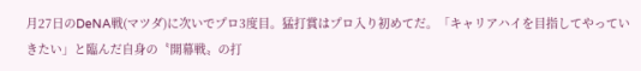月27日のDeNA戦(マツダ)に次いでプロ3度目。猛打賞はプロ入り初めてだ。「キャリアハイを目指してやっていきたい」と臨んだ自身の〝開幕戦〟の打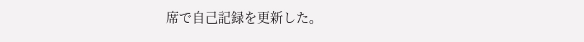席で自己記録を更新した。